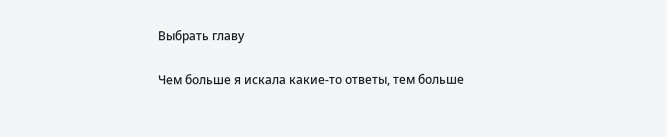Выбрать главу

Чем больше я искала какие-то ответы, тем больше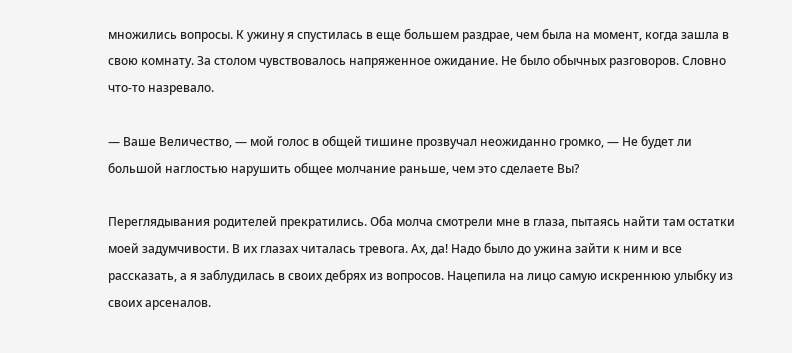множились вопросы. К ужину я спустилась в еще большем раздрае, чем была на момент, когда зашла в свою комнату. За столом чувствовалось напряженное ожидание. Не было обычных разговоров. Словно что-то назревало.

— Ваше Величество, — мой голос в общей тишине прозвучал неожиданно громко, — Не будет ли большой наглостью нарушить общее молчание раньше, чем это сделаете Вы?

Переглядывания родителей прекратились. Оба молча смотрели мне в глаза, пытаясь найти там остатки моей задумчивости. В их глазах читалась тревога. Ах, да! Надо было до ужина зайти к ним и все рассказать, а я заблудилась в своих дебрях из вопросов. Нацепила на лицо самую искреннюю улыбку из своих арсеналов.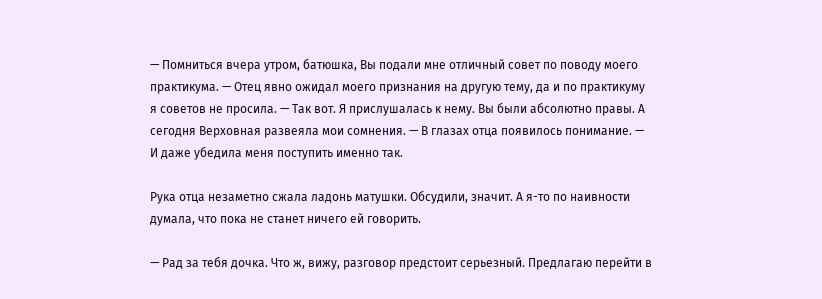— Помниться вчера утром, батюшка, Вы подали мне отличный совет по поводу моего практикума. — Отец явно ожидал моего признания на другую тему, да и по практикуму я советов не просила. — Так вот. Я прислушалась к нему. Вы были абсолютно правы. А сегодня Верховная развеяла мои сомнения. — В глазах отца появилось понимание. — И даже убедила меня поступить именно так.

Рука отца незаметно сжала ладонь матушки. Обсудили, значит. А я-то по наивности думала, что пока не станет ничего ей говорить.

— Рад за тебя дочка. Что ж, вижу, разговор предстоит серьезный. Предлагаю перейти в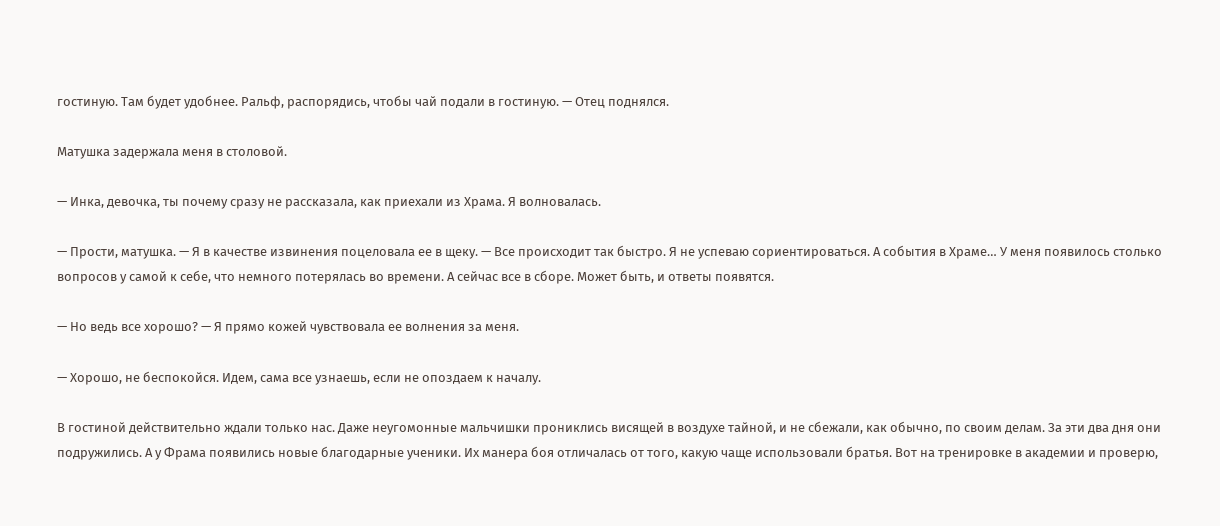гостиную. Там будет удобнее. Ральф, распорядись, чтобы чай подали в гостиную. — Отец поднялся.

Матушка задержала меня в столовой.

— Инка, девочка, ты почему сразу не рассказала, как приехали из Храма. Я волновалась.

— Прости, матушка. — Я в качестве извинения поцеловала ее в щеку. — Все происходит так быстро. Я не успеваю сориентироваться. А события в Храме… У меня появилось столько вопросов у самой к себе, что немного потерялась во времени. А сейчас все в сборе. Может быть, и ответы появятся.

— Но ведь все хорошо? — Я прямо кожей чувствовала ее волнения за меня.

— Хорошо, не беспокойся. Идем, сама все узнаешь, если не опоздаем к началу.

В гостиной действительно ждали только нас. Даже неугомонные мальчишки прониклись висящей в воздухе тайной, и не сбежали, как обычно, по своим делам. За эти два дня они подружились. А у Фрама появились новые благодарные ученики. Их манера боя отличалась от того, какую чаще использовали братья. Вот на тренировке в академии и проверю,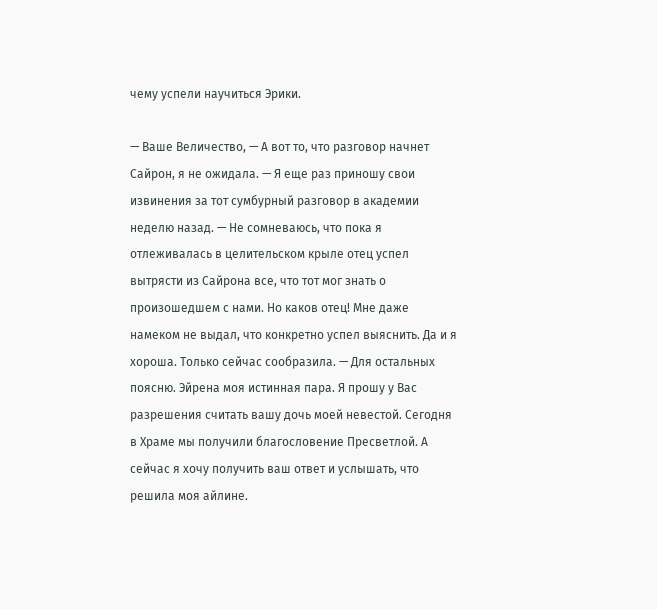чему успели научиться Эрики.

— Ваше Величество, — А вот то, что разговор начнет Сайрон, я не ожидала. — Я еще раз приношу свои извинения за тот сумбурный разговор в академии неделю назад. — Не сомневаюсь, что пока я отлеживалась в целительском крыле отец успел вытрясти из Сайрона все, что тот мог знать о произошедшем с нами. Но каков отец! Мне даже намеком не выдал, что конкретно успел выяснить. Да и я хороша. Только сейчас сообразила. — Для остальных поясню. Эйрена моя истинная пара. Я прошу у Вас разрешения считать вашу дочь моей невестой. Сегодня в Храме мы получили благословение Пресветлой. А сейчас я хочу получить ваш ответ и услышать, что решила моя айлине.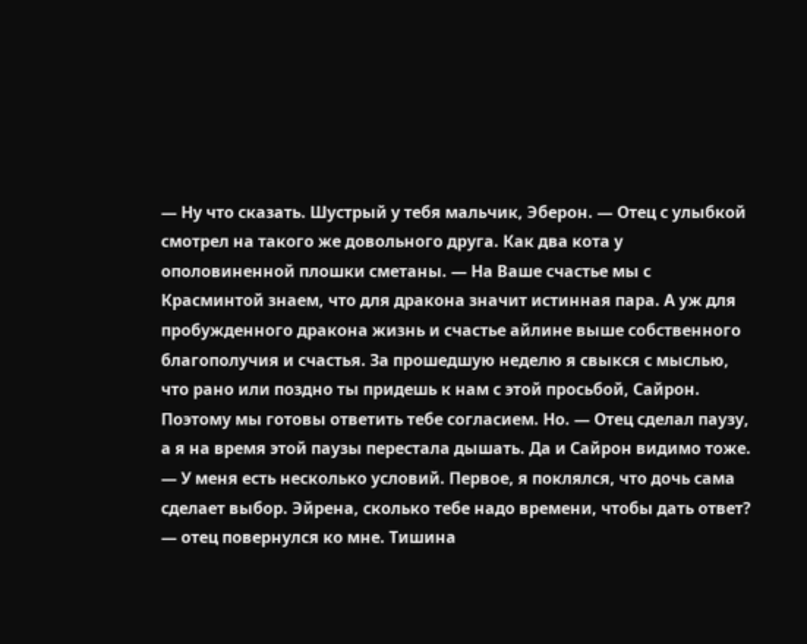— Ну что сказать. Шустрый у тебя мальчик, Эберон. — Отец с улыбкой смотрел на такого же довольного друга. Как два кота у ополовиненной плошки сметаны. — На Ваше счастье мы с Красминтой знаем, что для дракона значит истинная пара. А уж для пробужденного дракона жизнь и счастье айлине выше собственного благополучия и счастья. За прошедшую неделю я свыкся с мыслью, что рано или поздно ты придешь к нам с этой просьбой, Сайрон. Поэтому мы готовы ответить тебе согласием. Но. — Отец сделал паузу, а я на время этой паузы перестала дышать. Да и Сайрон видимо тоже. — У меня есть несколько условий. Первое, я поклялся, что дочь сама сделает выбор. Эйрена, сколько тебе надо времени, чтобы дать ответ? — отец повернулся ко мне. Тишина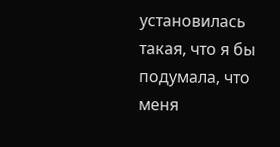установилась такая, что я бы подумала, что меня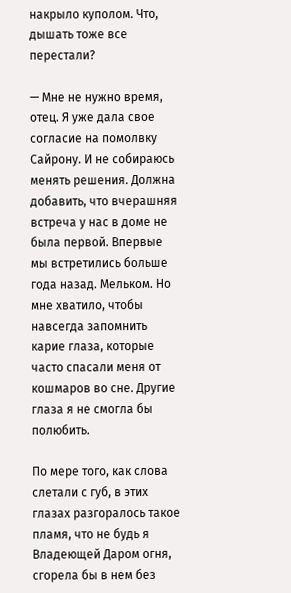накрыло куполом. Что, дышать тоже все перестали?

— Мне не нужно время, отец. Я уже дала свое согласие на помолвку Сайрону. И не собираюсь менять решения. Должна добавить, что вчерашняя встреча у нас в доме не была первой. Впервые мы встретились больше года назад. Мельком. Но мне хватило, чтобы навсегда запомнить карие глаза, которые часто спасали меня от кошмаров во сне. Другие глаза я не смогла бы полюбить.

По мере того, как слова слетали с губ, в этих глазах разгоралось такое пламя, что не будь я Владеющей Даром огня, сгорела бы в нем без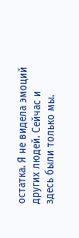остатка. Я не видела эмоций других людей. Сейчас и здесь были только мы.